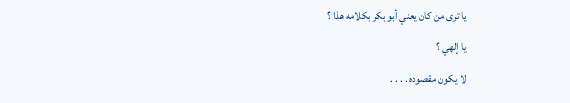يا ترى من كان يعني أبو بكر بكلامه هذا ؟
يا إلهي ؟
لا يكون مقصوده . . . .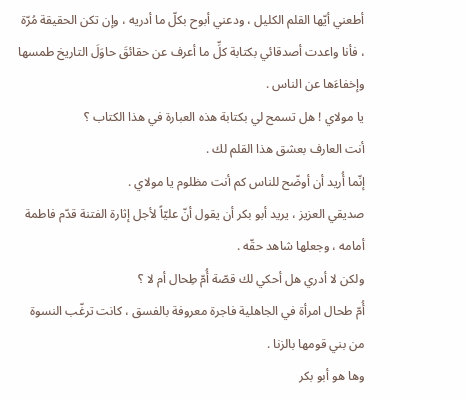أطعني أيّها القلم الكليل ، ودعني أبوح بكلّ ما أدريه ، وإن تكن الحقيقة مُرّة ، فأنا واعدت أصدقائي بكتابة كلِّ ما أعرف عن حقائقَ حاوَلَ التاريخ طمسها وإخفاءَها عن الناس .
يا مولاي ! هل تسمح لي بكتابة هذه العبارة في هذا الكتاب ؟
أنت العارف بعشق هذا القلم لك .
إنّما أُريد أن أوضّح للناس كم أنت مظلوم يا مولاي .
صديقي العزيز ، يريد أبو بكر أن يقول أنّ عليّاً لأجل إثارة الفتنة قدّم فاطمة أمامه ، وجعلها شاهد حقّه .
ولكن لا أدري هل أحكي لك قصّة أُمّ طِحال أم لا ؟
أُمّ طحال امرأة في الجاهلية فاجرة معروفة بالفسق ، كانت ترغّب النسوة من بني قومها بالزنا .
وها هو أبو بكر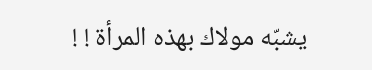يشبّه مولاك بهذه المرأة ! !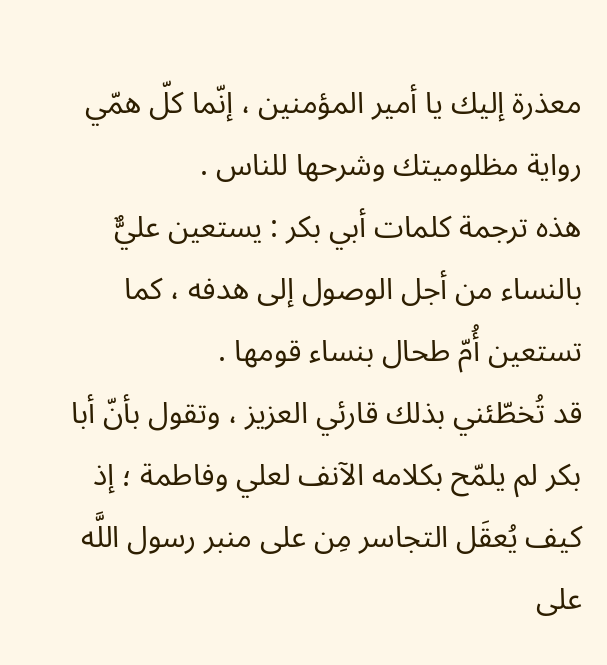معذرة إليك يا أمير المؤمنين ، إنّما كلّ همّي رواية مظلوميتك وشرحها للناس .
هذه ترجمة كلمات أبي بكر : يستعين عليٌّ بالنساء من أجل الوصول إلى هدفه ، كما تستعين أُمّ طحال بنساء قومها .
قد تُخطّئني بذلك قارئي العزيز ، وتقول بأنّ أبا بكر لم يلمّح بكلامه الآنف لعلي وفاطمة ؛ إذ كيف يُعقَل التجاسر مِن على منبر رسول اللَّه على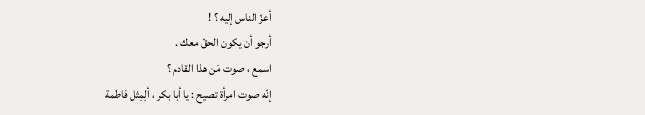أعزّ الناس إليه ؟ !
أرجو أن يكون الحقّ معك .
اسمع ، صوت مَن هذا القادم ؟
إنّه صوت امرأة تصيح : يا أبا بكر ، ألِمِثل فاطمة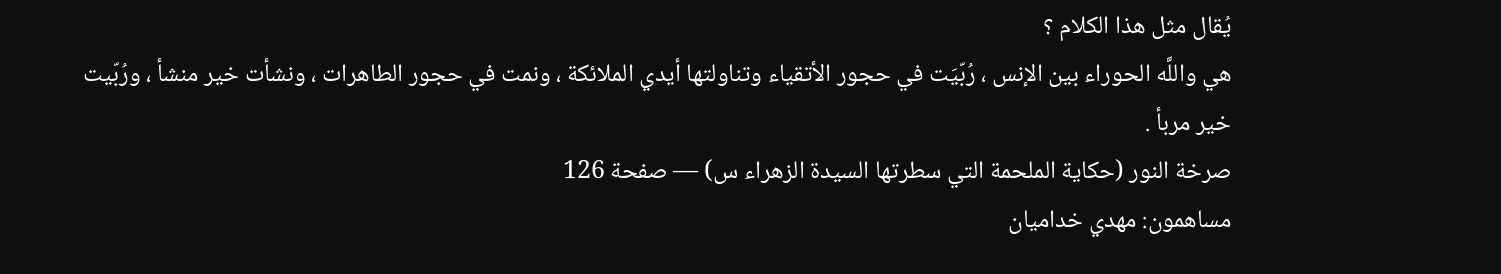يُقال مثل هذا الكلام ؟
هي واللَّه الحوراء بين الإنس ، رُبّيَت في حجور الأتقياء وتناولتها أيدي الملائكة ، ونمت في حجور الطاهرات ، ونشأت خير منشأ ، ورُبّيت خير مربأ .
صرخة النور (حكاية الملحمة التي سطرتها السيدة الزهراء س) — صفحة 126
مساهمون: مهدي خداميان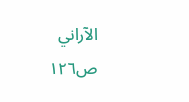الآراني
ص١٢٦